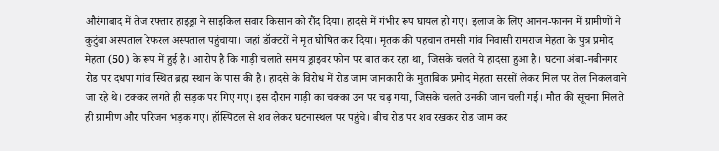औरंगाबाद में तेज रफ्तार हाइड्रा ने साइकिल सवार किसान को रौंद दिया। हादसे में गंभीर रूप घायल हो गए। इलाज के लिए आनन-फानन में ग्रामीणों ने कुटुंबा अस्पताल रेफरल अस्पताल पहुंचाया। जहां डॉक्टरों ने मृत घोषित कर दिया। मृतक की पहचान तमसी गांव निवासी रामराज मेहता के पुत्र प्रमोद मेहता (50) के रूप में हुई है। आरोप है कि गाड़ी चलाते समय ड्राइवर फोन पर बात कर रहा था, जिसके चलते ये हादसा हुआ है। घटना अंबा-नबीनगर रोड पर दधपा गांव स्थित ब्रह्म स्थान के पास की है। हादसे के विरोध में रोड जाम जानकारी के मुताबिक प्रमोद मेहता सरसों लेकर मिल पर तेल निकलवाने जा रहे थे। टक्कर लगते ही सड़क पर गिए गए। इस दौरान गाड़ी का चक्का उन पर चढ़ गया, जिसके चलते उनकी जान चली गई। मौत की सूचना मिलते ही ग्रामीण और परिजन भड़क गए। हॉस्पिटल से शव लेकर घटनास्थल पर पहुंचे। बीच रोड पर शव रखकर रोड जाम कर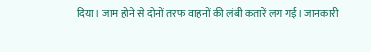दिया। जाम होने से दोनों तरफ वाहनों की लंबी कतारें लग गई। जानकारी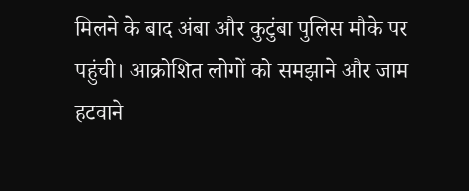मिलने के बाद अंबा और कुटुंबा पुलिस मौके पर पहुंची। आक्रोशित लोगों को समझाने और जाम हटवाने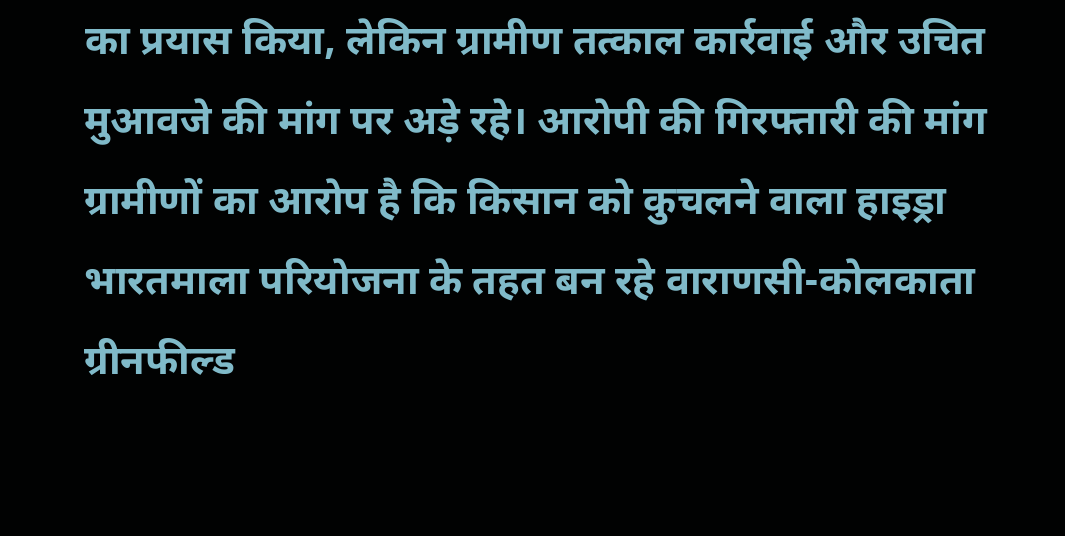का प्रयास किया, लेकिन ग्रामीण तत्काल कार्रवाई और उचित मुआवजे की मांग पर अड़े रहे। आरोपी की गिरफ्तारी की मांग ग्रामीणों का आरोप है कि किसान को कुचलने वाला हाइड्रा भारतमाला परियोजना के तहत बन रहे वाराणसी-कोलकाता ग्रीनफील्ड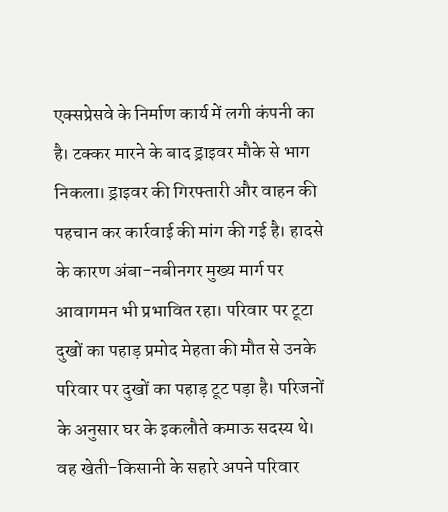एक्सप्रेसवे के निर्माण कार्य में लगी कंपनी का है। टक्कर मारने के बाद ड्राइवर मौके से भाग निकला। ड्राइवर की गिरफ्तारी और वाहन की पहचान कर कार्रवाई की मांग की गई है। हादसे के कारण अंबा-नबीनगर मुख्य मार्ग पर आवागमन भी प्रभावित रहा। परिवार पर टूटा दुखों का पहाड़ प्रमोद मेहता की मौत से उनके परिवार पर दुखों का पहाड़ टूट पड़ा है। परिजनों के अनुसार घर के इकलौते कमाऊ सदस्य थे। वह खेती-किसानी के सहारे अपने परिवार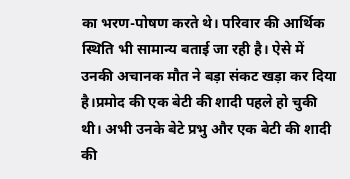का भरण-पोषण करते थे। परिवार की आर्थिक स्थिति भी सामान्य बताई जा रही है। ऐसे में उनकी अचानक मौत ने बड़ा संकट खड़ा कर दिया है।प्रमोद की एक बेटी की शादी पहले हो चुकी थी। अभी उनके बेटे प्रभु और एक बेटी की शादी की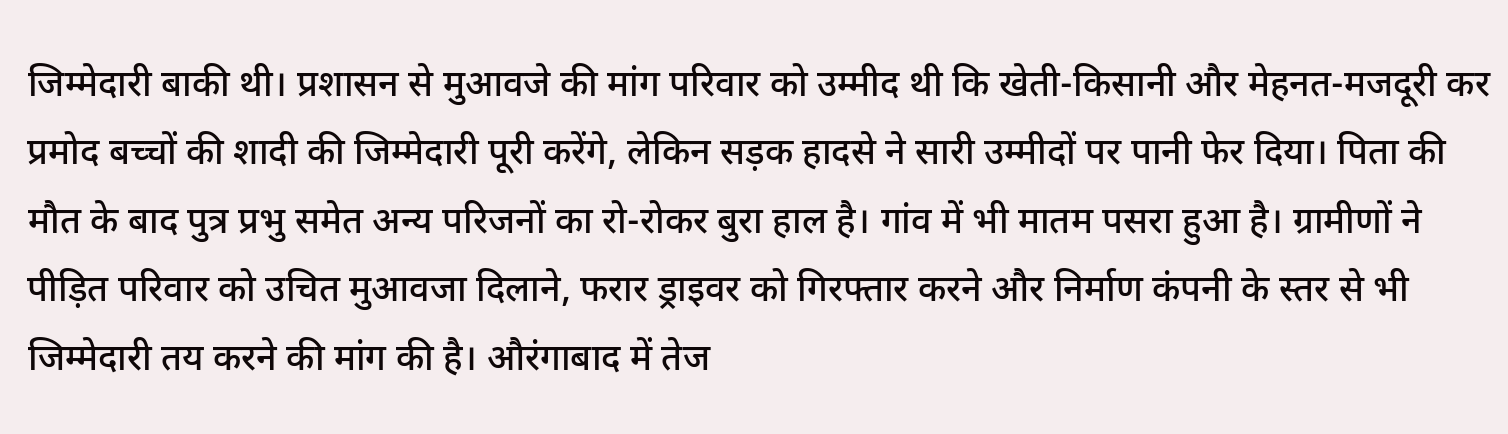जिम्मेदारी बाकी थी। प्रशासन से मुआवजे की मांग परिवार को उम्मीद थी कि खेती-किसानी और मेहनत-मजदूरी कर प्रमोद बच्चों की शादी की जिम्मेदारी पूरी करेंगे, लेकिन सड़क हादसे ने सारी उम्मीदों पर पानी फेर दिया। पिता की मौत के बाद पुत्र प्रभु समेत अन्य परिजनों का रो-रोकर बुरा हाल है। गांव में भी मातम पसरा हुआ है। ग्रामीणों ने पीड़ित परिवार को उचित मुआवजा दिलाने, फरार ड्राइवर को गिरफ्तार करने और निर्माण कंपनी के स्तर से भी जिम्मेदारी तय करने की मांग की है। औरंगाबाद में तेज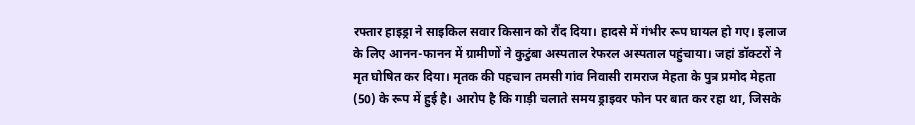रफ्तार हाइड्रा ने साइकिल सवार किसान को रौंद दिया। हादसे में गंभीर रूप घायल हो गए। इलाज के लिए आनन-फानन में ग्रामीणों ने कुटुंबा अस्पताल रेफरल अस्पताल पहुंचाया। जहां डॉक्टरों ने मृत घोषित कर दिया। मृतक की पहचान तमसी गांव निवासी रामराज मेहता के पुत्र प्रमोद मेहता (50) के रूप में हुई है। आरोप है कि गाड़ी चलाते समय ड्राइवर फोन पर बात कर रहा था, जिसके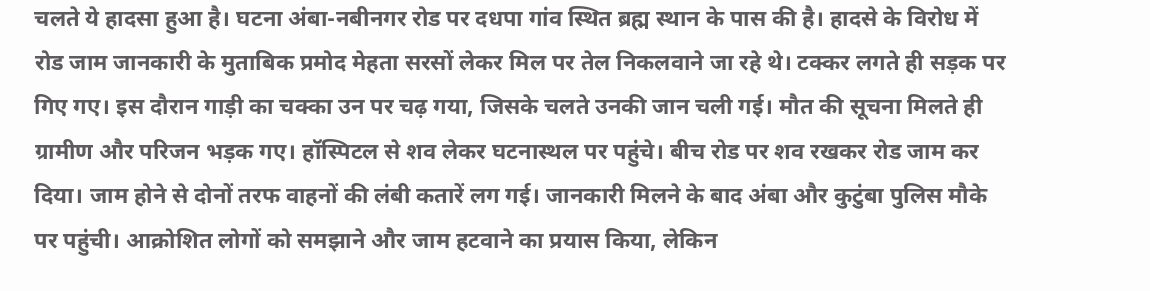चलते ये हादसा हुआ है। घटना अंबा-नबीनगर रोड पर दधपा गांव स्थित ब्रह्म स्थान के पास की है। हादसे के विरोध में रोड जाम जानकारी के मुताबिक प्रमोद मेहता सरसों लेकर मिल पर तेल निकलवाने जा रहे थे। टक्कर लगते ही सड़क पर गिए गए। इस दौरान गाड़ी का चक्का उन पर चढ़ गया, जिसके चलते उनकी जान चली गई। मौत की सूचना मिलते ही ग्रामीण और परिजन भड़क गए। हॉस्पिटल से शव लेकर घटनास्थल पर पहुंचे। बीच रोड पर शव रखकर रोड जाम कर दिया। जाम होने से दोनों तरफ वाहनों की लंबी कतारें लग गई। जानकारी मिलने के बाद अंबा और कुटुंबा पुलिस मौके पर पहुंची। आक्रोशित लोगों को समझाने और जाम हटवाने का प्रयास किया, लेकिन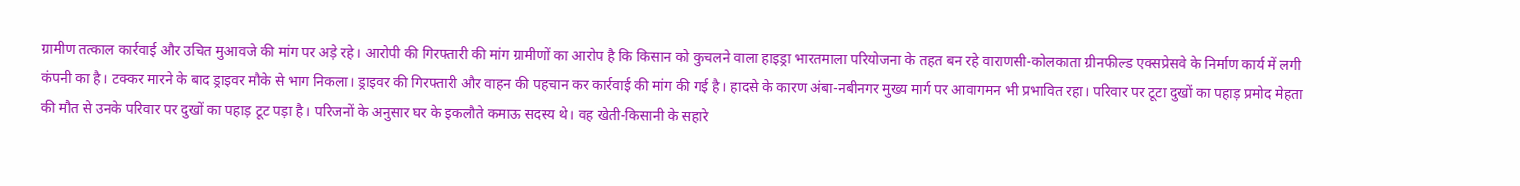ग्रामीण तत्काल कार्रवाई और उचित मुआवजे की मांग पर अड़े रहे। आरोपी की गिरफ्तारी की मांग ग्रामीणों का आरोप है कि किसान को कुचलने वाला हाइड्रा भारतमाला परियोजना के तहत बन रहे वाराणसी-कोलकाता ग्रीनफील्ड एक्सप्रेसवे के निर्माण कार्य में लगी कंपनी का है। टक्कर मारने के बाद ड्राइवर मौके से भाग निकला। ड्राइवर की गिरफ्तारी और वाहन की पहचान कर कार्रवाई की मांग की गई है। हादसे के कारण अंबा-नबीनगर मुख्य मार्ग पर आवागमन भी प्रभावित रहा। परिवार पर टूटा दुखों का पहाड़ प्रमोद मेहता की मौत से उनके परिवार पर दुखों का पहाड़ टूट पड़ा है। परिजनों के अनुसार घर के इकलौते कमाऊ सदस्य थे। वह खेती-किसानी के सहारे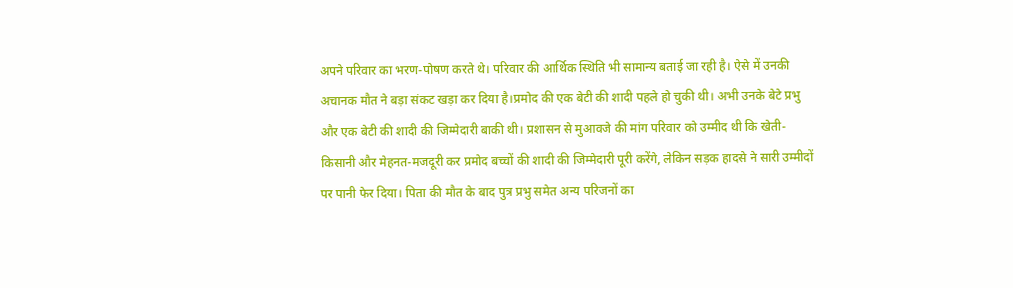अपने परिवार का भरण-पोषण करते थे। परिवार की आर्थिक स्थिति भी सामान्य बताई जा रही है। ऐसे में उनकी अचानक मौत ने बड़ा संकट खड़ा कर दिया है।प्रमोद की एक बेटी की शादी पहले हो चुकी थी। अभी उनके बेटे प्रभु और एक बेटी की शादी की जिम्मेदारी बाकी थी। प्रशासन से मुआवजे की मांग परिवार को उम्मीद थी कि खेती-किसानी और मेहनत-मजदूरी कर प्रमोद बच्चों की शादी की जिम्मेदारी पूरी करेंगे, लेकिन सड़क हादसे ने सारी उम्मीदों पर पानी फेर दिया। पिता की मौत के बाद पुत्र प्रभु समेत अन्य परिजनों का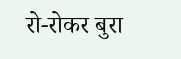रो-रोकर बुरा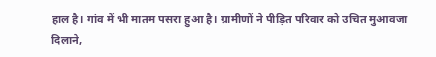हाल है। गांव में भी मातम पसरा हुआ है। ग्रामीणों ने पीड़ित परिवार को उचित मुआवजा दिलाने,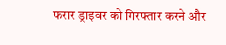फरार ड्राइवर को गिरफ्तार करने और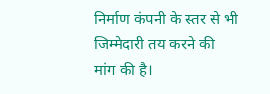निर्माण कंपनी के स्तर से भी जिम्मेदारी तय करने की मांग की है।